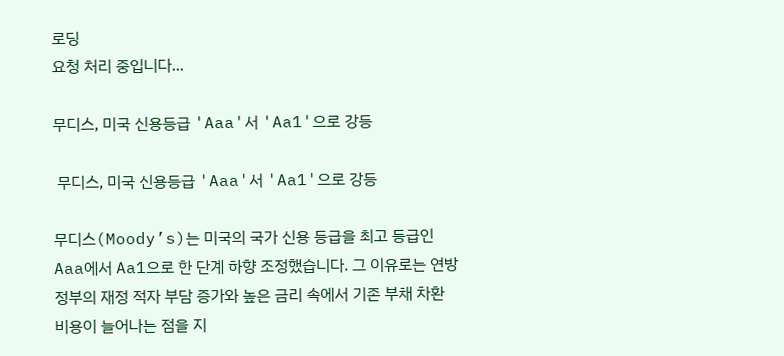로딩
요청 처리 중입니다...

무디스, 미국 신용등급 'Aaa'서 'Aa1'으로 강등

 무디스, 미국 신용등급 'Aaa'서 'Aa1'으로 강등

무디스(Moody’s)는 미국의 국가 신용 등급을 최고 등급인 Aaa에서 Aa1으로 한 단계 하향 조정했습니다. 그 이유로는 연방 정부의 재정 적자 부담 증가와 높은 금리 속에서 기존 부채 차환 비용이 늘어나는 점을 지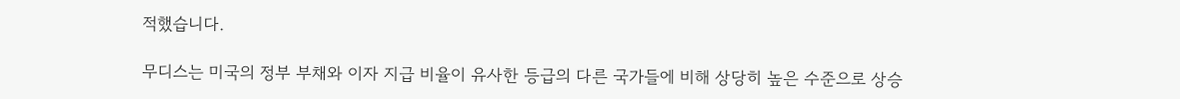적했습니다.

무디스는 미국의 정부 부채와 이자 지급 비율이 유사한 등급의 다른 국가들에 비해 상당히 높은 수준으로 상승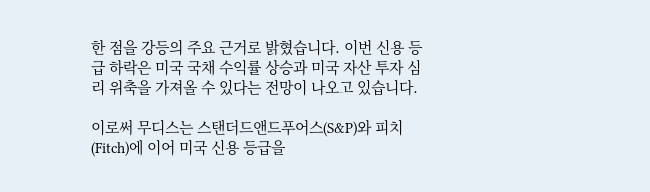한 점을 강등의 주요 근거로 밝혔습니다. 이번 신용 등급 하락은 미국 국채 수익률 상승과 미국 자산 투자 심리 위축을 가져올 수 있다는 전망이 나오고 있습니다.

이로써 무디스는 스탠더드앤드푸어스(S&P)와 피치(Fitch)에 이어 미국 신용 등급을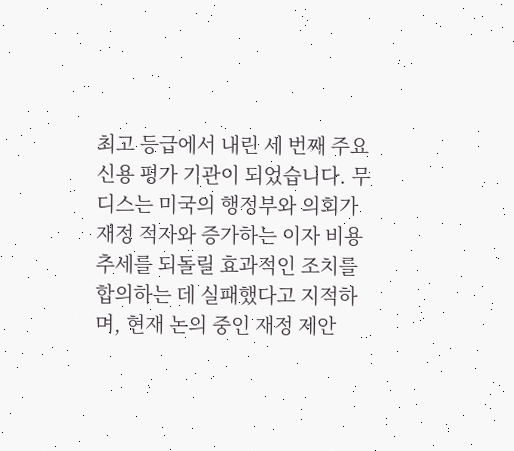최고 등급에서 내린 세 번째 주요 신용 평가 기관이 되었습니다. 무디스는 미국의 행정부와 의회가 재정 적자와 증가하는 이자 비용 추세를 되돌릴 효과적인 조치를 합의하는 데 실패했다고 지적하며, 현재 논의 중인 재정 제안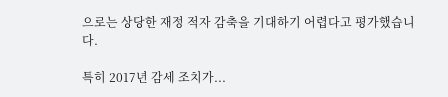으로는 상당한 재정 적자 감축을 기대하기 어렵다고 평가했습니다.

특히 2017년 감세 조치가...